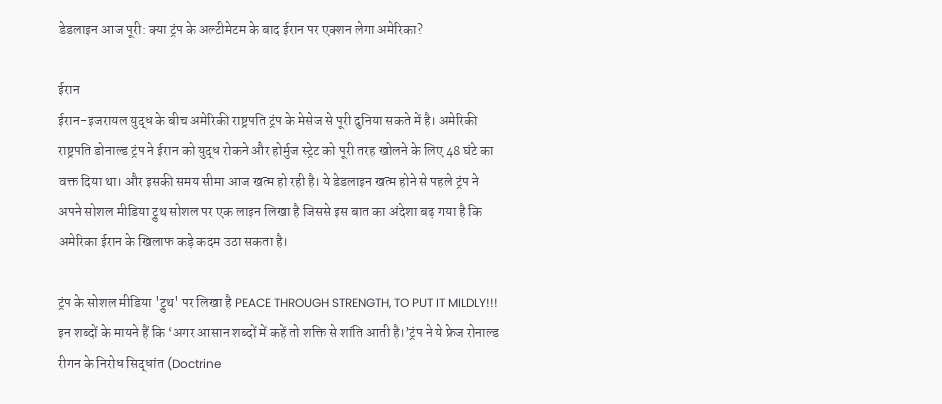डेडलाइन आज पूरी: क्या ट्रंप के अल्टीमेटम के बाद ईरान पर एक्शन लेगा अमेरिका?

ईरान
ईरान-इजरायल युद्ध के बीच अमेरिकी राष्ट्रपति ट्रंप के मेसेज से पूरी दुनिया सकते में है। अमेरिकी राष्ट्रपति डोनाल्ड ट्रंप ने ईरान को युद्ध रोकने और होर्मुज स्ट्रेट को पूरी तरह खोलने के लिए 48 घंटे का वक्त दिया था। और इसकी समय सीमा आज खत्म हो रही है। ये डेडलाइन खत्म होने से पहले ट्रंप ने अपने सोशल मीडिया ट्रुथ सोशल पर एक लाइन लिखा है जिससे इस बात का अंदेशा बढ़ गया है कि अमेरिका ईरान के खिलाफ कड़े कदम उठा सकता है।

ट्रंप के सोशल मीडिया 'ट्रुथ' पर लिखा है PEACE THROUGH STRENGTH, TO PUT IT MILDLY!!! इन शब्दों के मायने हैं कि ‘अगर आसान शब्दों में कहें तो शक्ति से शांति आती है।’ट्रंप ने ये फ्रेज रोनाल्ड रीगन के निरोध सिद्धांत (Doctrine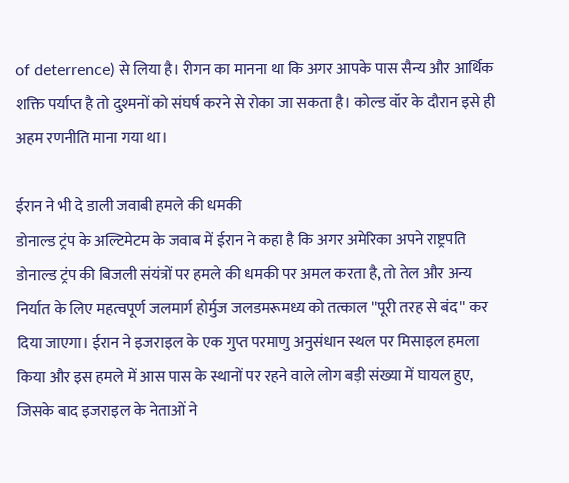of deterrence) से लिया है। रीगन का मानना था कि अगर आपके पास सैन्य और आर्थिक शक्ति पर्याप्त है तो दुश्मनों को संघर्ष करने से रोका जा सकता है। कोल्ड वॉर के दौरान इसे ही अहम रणनीति माना गया था।

ईरान ने भी दे डाली जवाबी हमले की धमकी
डोनाल्ड ट्रंप के अल्टिमेटम के जवाब में ईरान ने कहा है कि अगर अमेरिका अपने राष्ट्रपति डोनाल्ड ट्रंप की बिजली संयंत्रों पर हमले की धमकी पर अमल करता है, तो तेल और अन्य निर्यात के लिए महत्वपूर्ण जलमार्ग होर्मुज जलडमरूमध्य को तत्काल ''पूरी तरह से बंद'' कर दिया जाएगा। ईरान ने इजराइल के एक गुप्त परमाणु अनुसंधान स्थल पर मिसाइल हमला किया और इस हमले में आस पास के स्थानों पर रहने वाले लोग बड़ी संख्या में घायल हुए, जिसके बाद इजराइल के नेताओं ने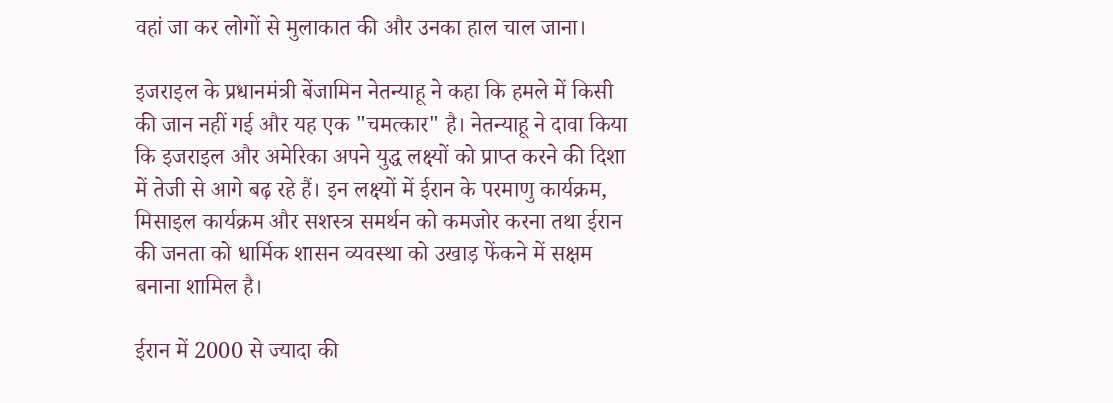वहां जा कर लोगों से मुलाकात की और उनका हाल चाल जाना।

इजराइल के प्रधानमंत्री बेंजामिन नेतन्याहू ने कहा कि हमले में किसी की जान नहीं गई और यह एक "चमत्कार" है। नेतन्याहू ने दावा किया कि इजराइल और अमेरिका अपने युद्ध लक्ष्यों को प्राप्त करने की दिशा में तेजी से आगे बढ़ रहे हैं। इन लक्ष्यों में ईरान के परमाणु कार्यक्रम, मिसाइल कार्यक्रम और सशस्त्र समर्थन को कमजोर करना तथा ईरान की जनता को धार्मिक शासन व्यवस्था को उखाड़ फेंकने में सक्षम बनाना शामिल है।

ईरान में 2000 से ज्यादा की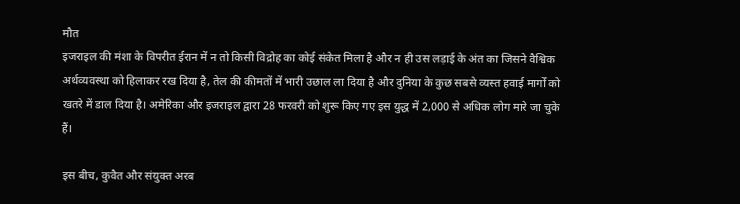मौत
इजराइल की मंशा के विपरीत ईरान में न तो किसी विद्रोह का कोई संकेत मिला है और न ही उस लड़ाई के अंत का जिसने वैश्विक अर्थव्यवस्था को हिलाकर रख दिया है, तेल की कीमतों में भारी उछाल ला दिया है और दुनिया के कुछ सबसे व्यस्त हवाई मार्गों को खतरे में डाल दिया है। अमेरिका और इजराइल द्वारा 28 फरवरी को शुरू किए गए इस युद्ध में 2,000 से अधिक लोग मारे जा चुके हैं।

इस बीच, कुवैत और संयुक्त अरब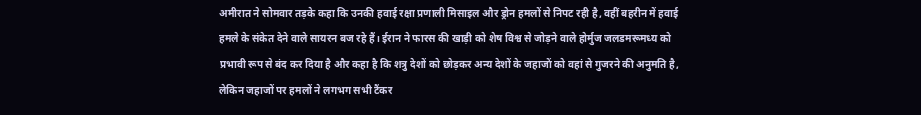अमीरात ने सोमवार तड़के कहा कि उनकी हवाई रक्षा प्रणाली मिसाइल और ड्रोन हमलों से निपट रही है, वहीं बहरीन में हवाई हमले के संकेत देने वाले सायरन बज रहे हैं। ईरान ने फारस की खाड़ी को शेष विश्व से जोड़ने वाले होर्मुज जलडमरूमध्य को प्रभावी रूप से बंद कर दिया है और कहा है कि शत्रु देशों को छोड़कर अन्य देशों के जहाजों को वहां से गुजरने की अनुमति है, लेकिन जहाजों पर हमलों ने लगभग सभी टैंकर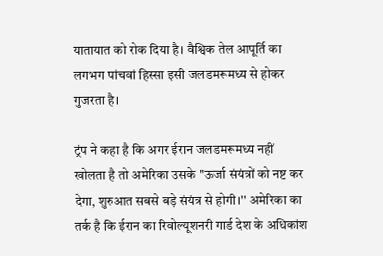यातायात को रोक दिया है। वैश्विक तेल आपूर्ति का लगभग पांचवां हिस्सा इसी जलडमरूमध्य से होकर गुजरता है।

ट्रंप ने कहा है कि अगर ईरान जलडमरूमध्य नहीं खोलता है तो अमेरिका उसके ''ऊर्जा संयंत्रों को नष्ट कर देगा, शुरुआत सबसे बड़े संयंत्र से होगी।'' अमेरिका का तर्क है कि ईरान का रिवोल्यूशनरी गार्ड देश के अधिकांश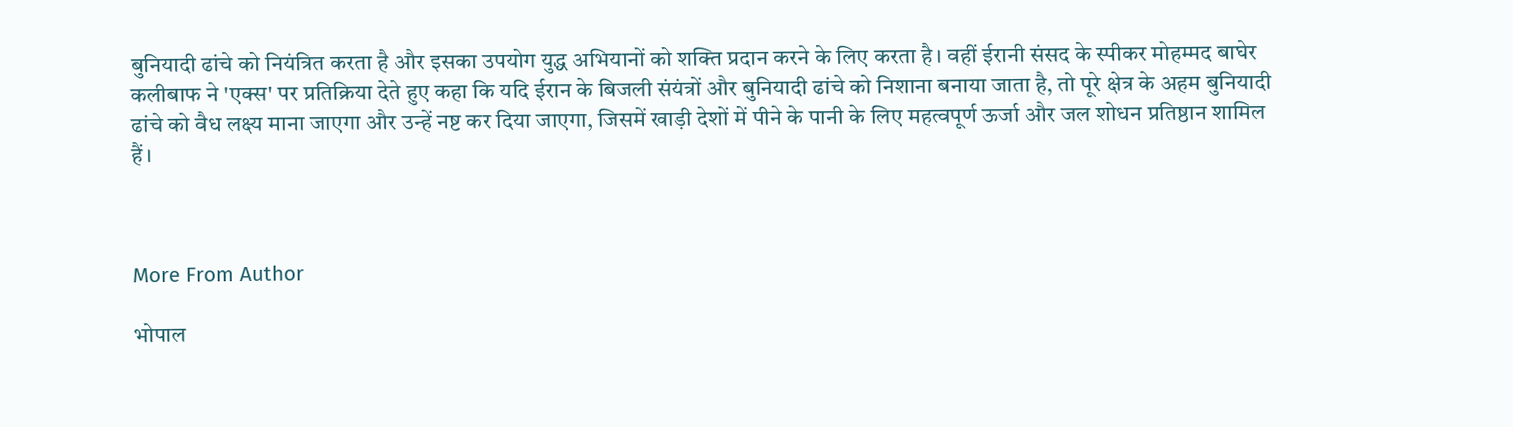बुनियादी ढांचे को नियंत्रित करता है और इसका उपयोग युद्ध अभियानों को शक्ति प्रदान करने के लिए करता है। वहीं ईरानी संसद के स्पीकर मोहम्मद बाघेर कलीबाफ ने 'एक्स' पर प्रतिक्रिया देते हुए कहा कि यदि ईरान के बिजली संयंत्रों और बुनियादी ढांचे को निशाना बनाया जाता है, तो पूरे क्षेत्र के अहम बुनियादी ढांचे को वैध लक्ष्य माना जाएगा और उन्हें नष्ट कर दिया जाएगा, जिसमें खाड़ी देशों में पीने के पानी के लिए महत्वपूर्ण ऊर्जा और जल शोधन प्रतिष्ठान शामिल हैं।



More From Author

भोपाल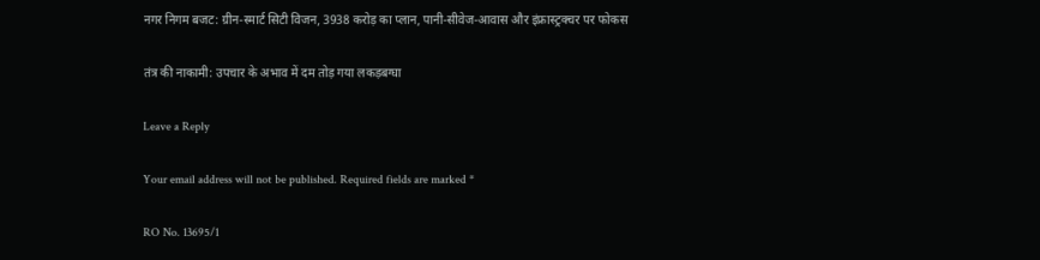नगर निगम बजट: ग्रीन-स्मार्ट सिटी विजन, 3938 करोड़ का प्लान, पानी-सीवेज-आवास और इंफ्रास्ट्रक्चर पर फोकस

तंत्र की नाकामी: उपचार के अभाव में दम तोड़ गया लकड़बग्घा

Leave a Reply

Your email address will not be published. Required fields are marked *

RO No. 13695/1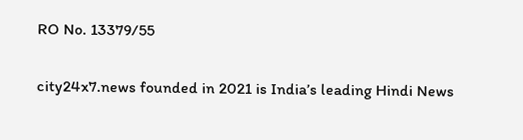RO No. 13379/55

city24x7.news founded in 2021 is India’s leading Hindi News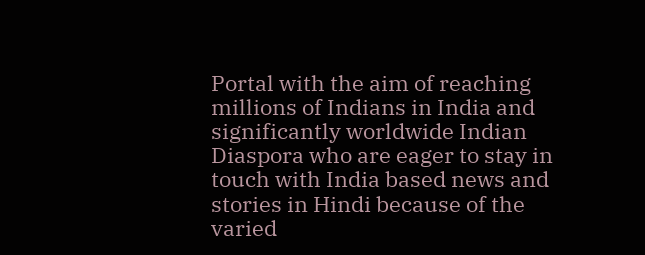Portal with the aim of reaching millions of Indians in India and significantly worldwide Indian Diaspora who are eager to stay in touch with India based news and stories in Hindi because of the varied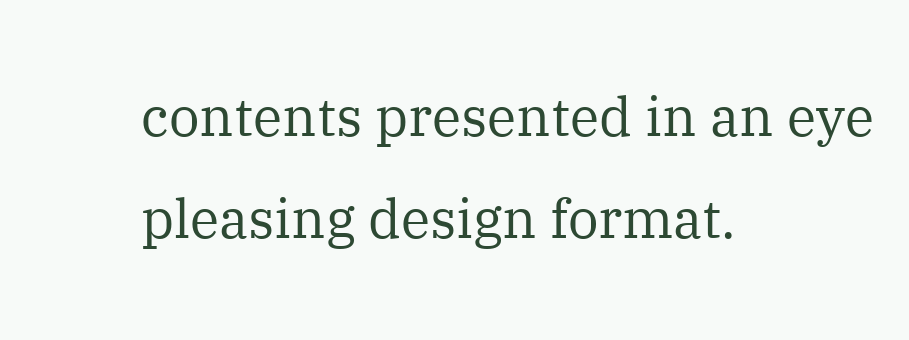contents presented in an eye pleasing design format.